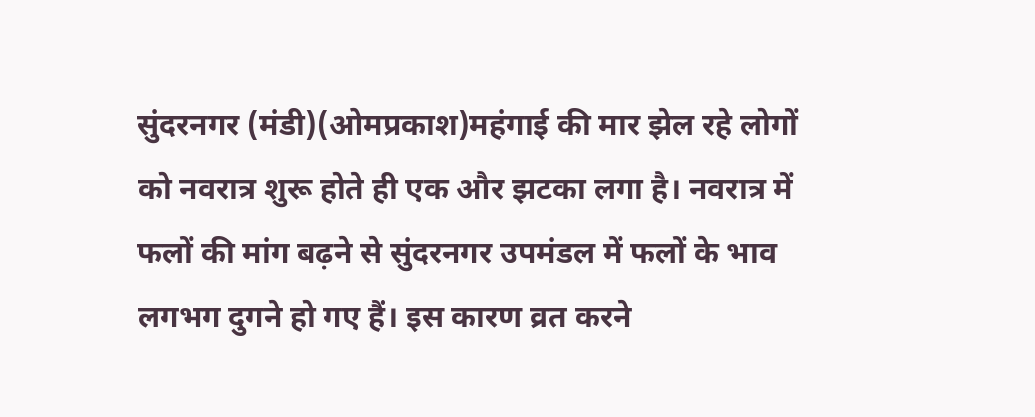सुंदरनगर (मंडी)(ओमप्रकाश)महंगाई की मार झेल रहे लोगों को नवरात्र शुरू होते ही एक और झटका लगा है। नवरात्र में फलों की मांग बढ़ने से सुंदरनगर उपमंडल में फलों के भाव लगभग दुगने हो गए हैं। इस कारण व्रत करने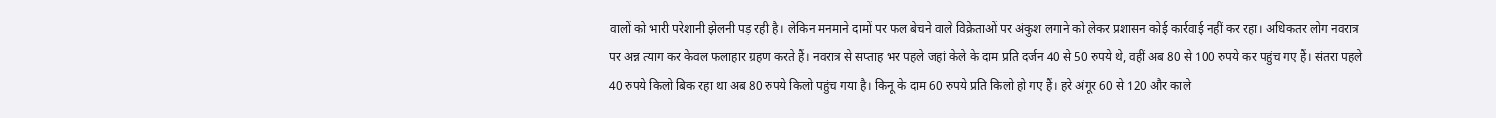वालों को भारी परेशानी झेलनी पड़ रही है। लेकिन मनमाने दामों पर फल बेचने वाले विक्रेताओं पर अंकुश लगाने को लेकर प्रशासन कोई कार्रवाई नहीं कर रहा। अधिकतर लोग नवरात्र पर अन्न त्याग कर केवल फलाहार ग्रहण करते हैं। नवरात्र से सप्ताह भर पहले जहां केले के दाम प्रति दर्जन 40 से 50 रुपये थे, वहीं अब 80 से 100 रुपये कर पहुंच गए हैं। संतरा पहले 40 रुपये किलो बिक रहा था अब 80 रुपये किलो पहुंच गया है। किनू के दाम 60 रुपये प्रति किलो हो गए हैं। हरे अंगूर 60 से 120 और काले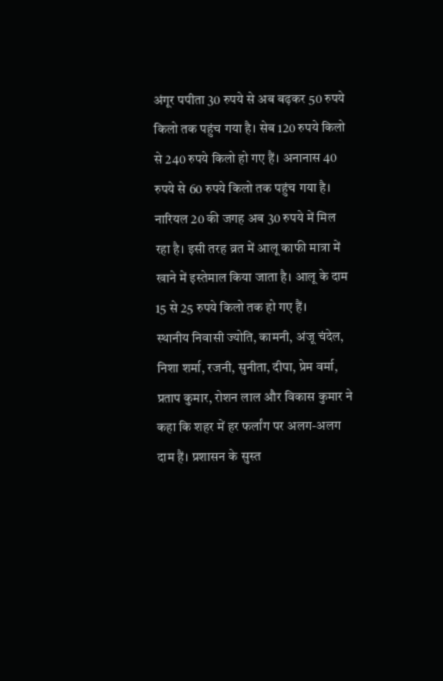अंगूर पपीता 30 रुपये से अब बढ़कर 50 रुपये किलो तक पहुंच गया है। सेब 120 रुपये किलो से 240 रुपये किलो हो गए हैं। अनानास 40 रुपये से 60 रुपये किलो तक पहुंच गया है। नारियल 20 की जगह अब 30 रुपये में मिल रहा है। इसी तरह व्रत में आलू काफी मात्रा में खाने में इस्तेमाल किया जाता है। आलू के दाम 15 से 25 रुपये किलो तक हो गए हैं।
स्थानीय निवासी ज्योति, कामनी, अंजू चंदेल, निशा शर्मा, रजनी, सुनीता, दीपा, प्रेम वर्मा, प्रताप कुमार, रोशन लाल और विकास कुमार ने कहा कि शहर में हर फर्लांग पर अलग-अलग दाम हैं। प्रशासन के सुस्त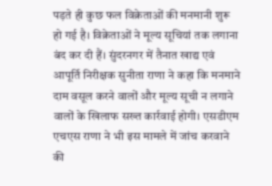पड़ते ही कुछ फल विक्रेताओं की मनमानी शुरू हो गई है। विक्रेताओं ने मूल्य सूचियां तक लगाना बंद कर दी हैं। सुंदरनगर में तैनात खाद्य एवं आपूर्ति निरीक्षक सुनीता राणा ने कहा कि मनमाने दाम वसूल करने वालों और मूल्य सूची न लगाने वालों के खिलाफ सख्त कार्रवाई होगी। एसडीएम एचएस राणा ने भी इस मामले में जांच करवाने की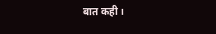बात कही।